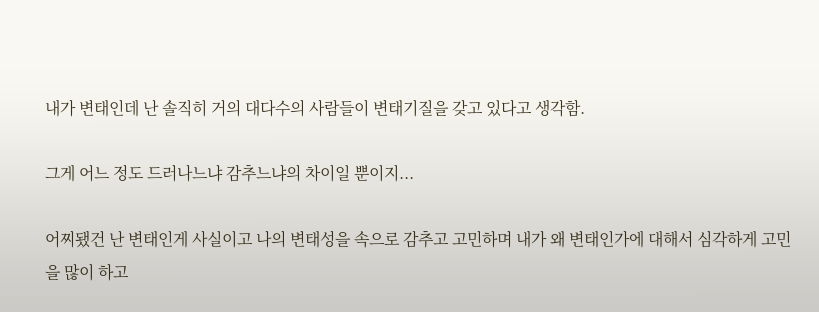내가 변태인데 난 솔직히 거의 대다수의 사람들이 변태기질을 갖고 있다고 생각함.

그게 어느 정도 드러나느냐 감추느냐의 차이일 뿐이지...

어찌됐건 난 변태인게 사실이고 나의 변태성을 속으로 감추고 고민하며 내가 왜 변태인가에 대해서 심각하게 고민을 많이 하고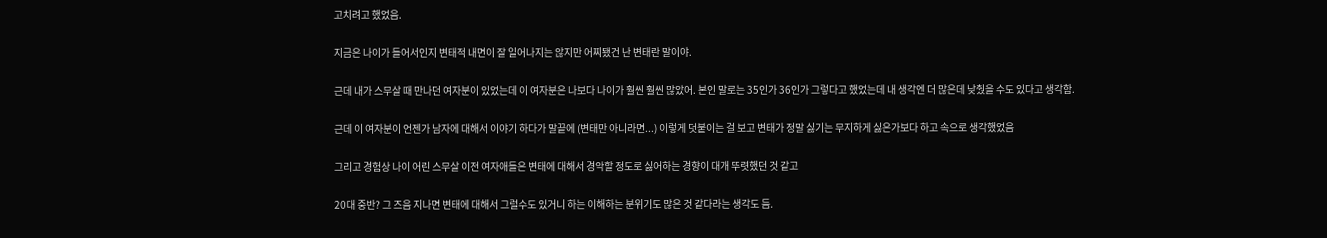고치려고 했었음.

지금은 나이가 들어서인지 변태적 내면이 잘 일어나지는 않지만 어찌됐건 난 변태란 말이야.

근데 내가 스무살 때 만나던 여자분이 있었는데 이 여자분은 나보다 나이가 훨씬 훨씬 많았어. 본인 말로는 35인가 36인가 그렇다고 했었는데 내 생각엔 더 많은데 낮췄을 수도 있다고 생각함.

근데 이 여자분이 언젠가 남자에 대해서 이야기 하다가 말끝에 (변태만 아니라면...) 이렇게 덧붙이는 걸 보고 변태가 정말 싫기는 무지하게 싫은가보다 하고 속으로 생각했었음

그리고 경험상 나이 어린 스무살 이전 여자애들은 변태에 대해서 경악할 정도로 싫어하는 경향이 대개 뚜렷했던 것 같고

20대 중반? 그 즈음 지나면 변태에 대해서 그럴수도 있거니 하는 이해하는 분위기도 많은 것 같다라는 생각도 듬.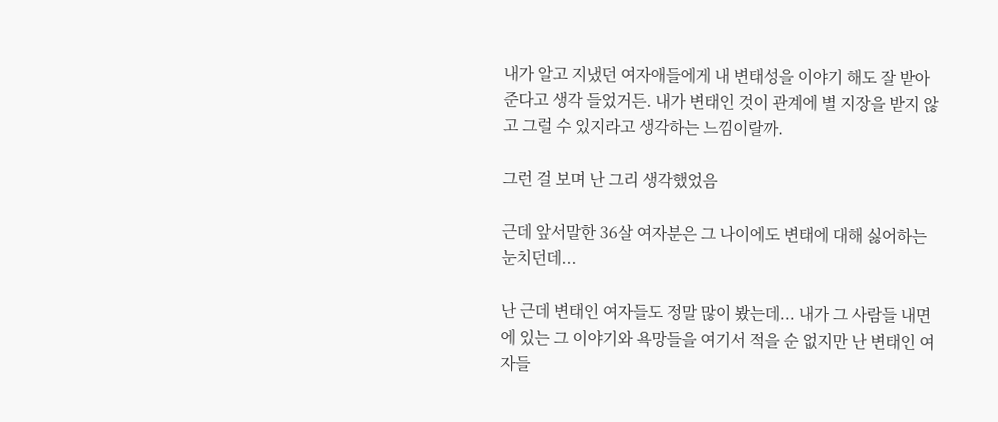내가 알고 지냈던 여자애들에게 내 변태성을 이야기 해도 잘 받아준다고 생각 들었거든. 내가 변태인 것이 관계에 별 지장을 받지 않고 그럴 수 있지라고 생각하는 느낌이랄까.

그런 걸 보며 난 그리 생각했었음

근데 앞서말한 36살 여자분은 그 나이에도 변태에 대해 싫어하는 눈치던데...

난 근데 변태인 여자들도 정말 많이 봤는데... 내가 그 사람들 내면에 있는 그 이야기와 욕망들을 여기서 적을 순 없지만 난 변태인 여자들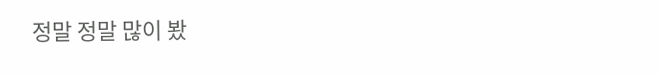정말 정말 많이 봤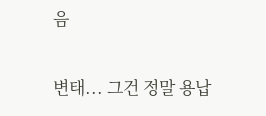음

변태... 그건 정말 용납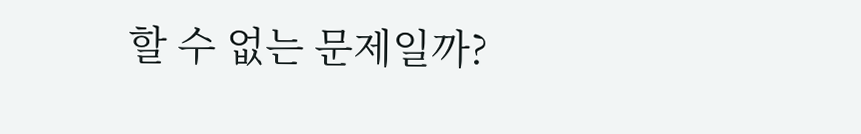할 수 없는 문제일까?